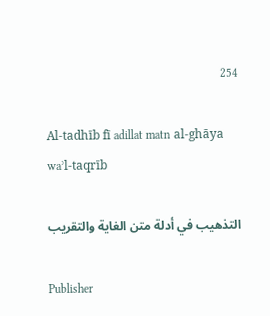254

Al-tadhīb fī adillat matn al-ghāya waʾl-taqrīb

التذهيب في أدلة متن الغاية والتقريب

Publisher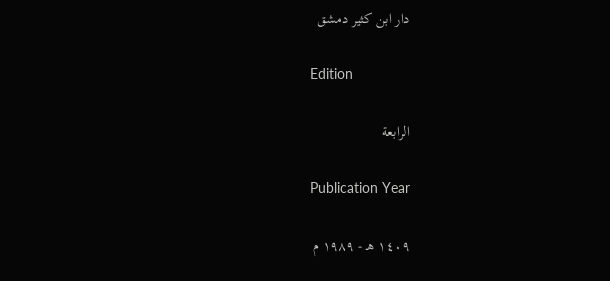دار ابن كثير دمشق

Edition

الرابعة

Publication Year

١٤٠٩ هـ - ١٩٨٩ م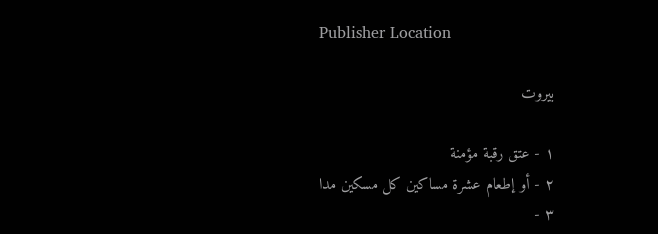Publisher Location

بيروت

١ - عتق رقبة مؤمنة
٢ - أو إطعام عشرة مساكين كل مسكين مدا
٣ -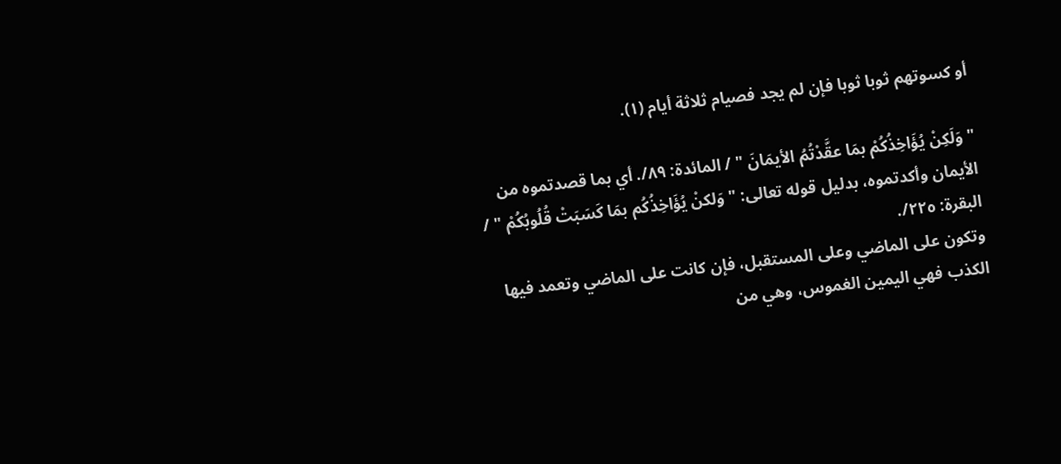أو كسوتهم ثوبا ثوبا فإن لم يجد فصيام ثلاثة أيام (١).

" وَلَكِنْ يُؤَاخِذُكُمْ بمَا عقَّدْتُمُ الأيمَانَ " / المائدة: ٨٩/. أي بما قصدتموه من الأيمان وأكدتموه، بدليل قوله تعالى: " وَلكنْ يُؤَاخِذُكُم بمَا كَسَبَتْ قُلُوبُكُمْ " / البقرة: ٢٢٥/.
وتكون على الماضي وعلى المستقبل، فإن كانت على الماضي وتعمد فيها الكذب فهي اليمين الغموس، وهي من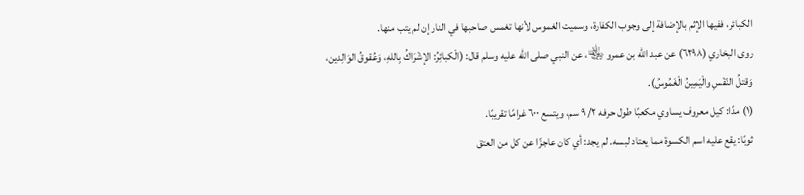الكبائر، ففيها الإثم بالإضافة إلى وجوب الكفارة، وسميت الغموس لأنها تغمس صاحبها في النار إن لم يتب منها.
روى البخاري (٦٢٩٨) عن عبد الله بن عمرو ﵄، عن النبي صلى الله عليه وسلم قال: (الْكبائِرُ: الإشْرَاكُ بِاللهِ، وَعُقوقُ الوَالِدين، وَقتلُ النّفْسِ والْيَمِينُ الْغَمُوسُ).
(١) مدًا: كيل معروف يساوي مكعبًا طول حرفه ٢/ ٩ سم، ويتسع ٦٠٠ غرامًا تقريبًا.
ثوبًا: يقع عليه اسم الكسوة مما يعتاد لبسه. لم يجد: أي كان عاجزًا عن كل من العتق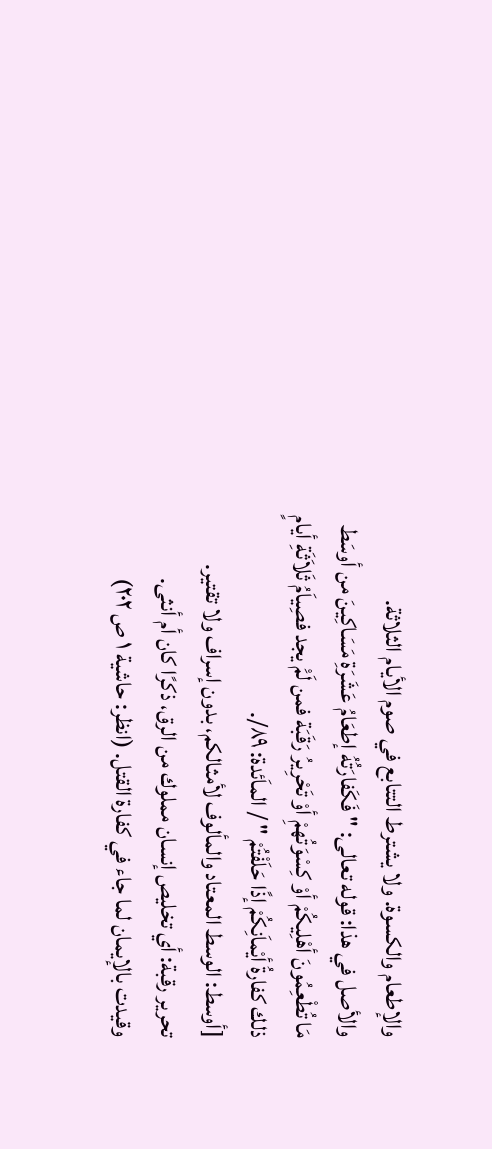والإطعام والكسوة. ولا يشترط التتابع في صوم الأيام الثلاثة.
والأصل في هذا: قوله تعالى: " فَكَفارَتُهُ إطعَامُ عَشَرَةِ مَسَاكِينَ من أوسَط مَا تُطْعِمُونَ أهْلِيكُمْ أوْ كِسْوَتُهمِْ أوْ تَحْرِيرُ رَقَبَة فمن لَمَْ يجد فصِياَمُ ثَلاَثَةِ أيامٍ ذلك كفارةُ أيْماَنِكُمْ إذًا حَلَفْتُمْ " / الماَئدة: ٨٩/.
[أوسط: الوسط المعتاد والمألوف لأمثالكم، بدون إسراف ولا تقتير.
تحرير رقبة: أي تخليص إنسان مملوك من الرق، ذكرًا كان أم أنثى.
وقيدت بالإيمان لما جاء في كفارة القتل. (انظر: حاشية ١ ص ٢٠٢)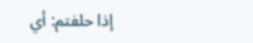إذا حلفتم: أي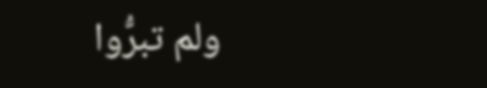ولم تبرُّوا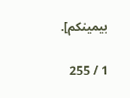بيمينكم].

1 / 255